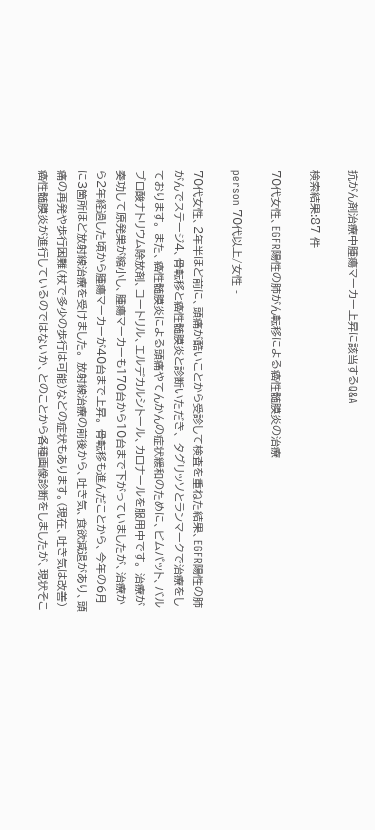抗がん剤治療中腫瘍マーカー上昇に該当するQ&A

検索結果:87 件

70代女性、EGFR陽性の肺がん転移による癌性髄膜炎の治療

person 70代以上/女性 -

70代女性、2年半ほど前に、頭痛が酷いことから受診して検査を重ねた結果、EGFR陽性の肺がんでステージ4、骨転移と癌性髄膜炎と診断いただき、 タグリッソとランマークで治療をしております。 また、癌性髄膜炎による頭痛やてんかんの症状緩和のために、ビムパット、バルブロ酸ナトリウム除放剤、コートリル、エルデカルシトール、カロナールを服用中です。 治療が奏功して原発巣が縮小し、腫瘍マーカーも170台から10台まで下がっていましたが、治療から2年経過した頃から腫瘍マーカーが40台まで上昇。 骨転移も進んだことから、今年の6月に3箇所ほど放射線治療を受けました。 放射線治療の前後から、吐き気、食欲減退があり、頭痛の再発や歩行困難(杖で多少の歩行は可能)などの症状もあります。(現在、吐き気は改善) 癌性髄膜炎が進行しているのではないか、とのことから各種画像診断をしましたが、現状そこ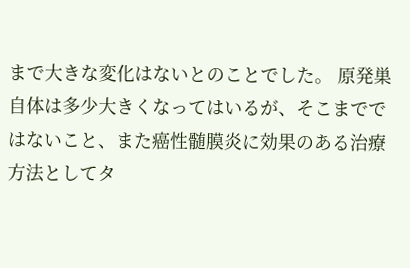まで大きな変化はないとのことでした。 原発巣自体は多少大きくなってはいるが、そこまでではないこと、また癌性髄膜炎に効果のある治療方法としてタ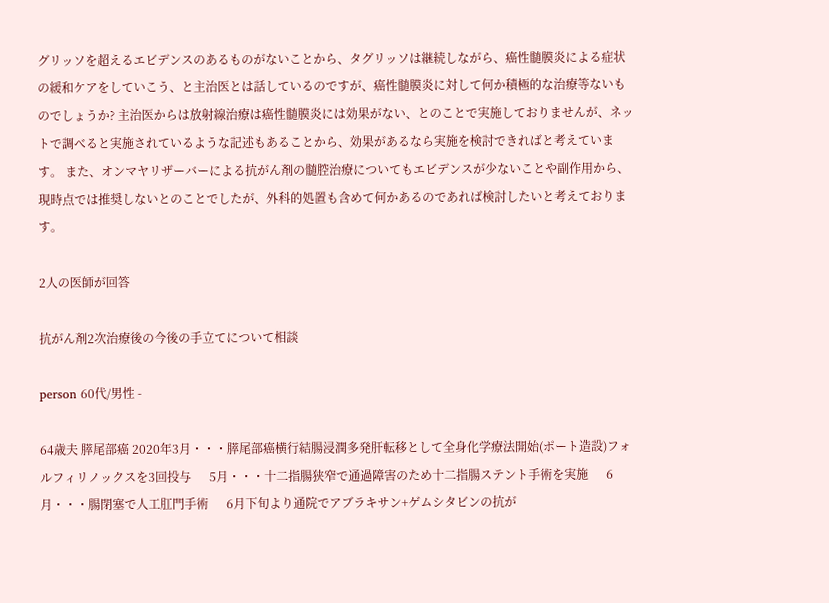グリッソを超えるエビデンスのあるものがないことから、タグリッソは継続しながら、癌性髄膜炎による症状の緩和ケアをしていこう、と主治医とは話しているのですが、癌性髄膜炎に対して何か積極的な治療等ないものでしょうか? 主治医からは放射線治療は癌性髄膜炎には効果がない、とのことで実施しておりませんが、ネットで調べると実施されているような記述もあることから、効果があるなら実施を検討できればと考えています。 また、オンマヤリザーバーによる抗がん剤の髄腔治療についてもエビデンスが少ないことや副作用から、現時点では推奨しないとのことでしたが、外科的処置も含めて何かあるのであれば検討したいと考えております。

2人の医師が回答

抗がん剤2次治療後の今後の手立てについて相談

person 60代/男性 -

64歳夫 膵尾部癌 2020年3月・・・膵尾部癌横行結腸浸潤多発肝転移として全身化学療法開始(ポート造設)フォルフィリノックスを3回投与      5月・・・十二指腸狭窄で通過障害のため十二指腸ステント手術を実施      6月・・・腸閉塞で人工肛門手術      6月下旬より通院でアブラキサン+ゲムシタビンの抗が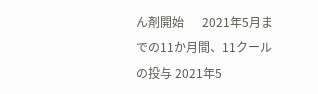ん剤開始      2021年5月までの11か月間、11クールの投与 2021年5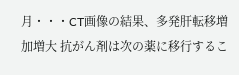月・・・CT画像の結果、多発肝転移増加増大 抗がん剤は次の薬に移行するこ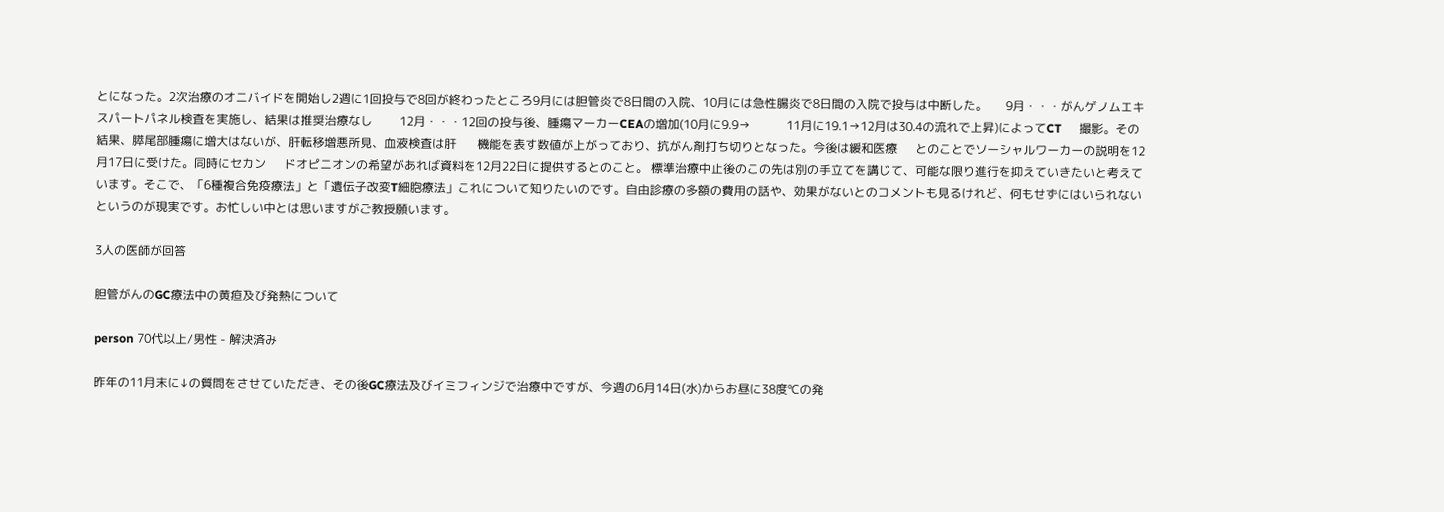とになった。2次治療のオニバイドを開始し2週に1回投与で8回が終わったところ9月には胆管炎で8日間の入院、10月には急性腸炎で8日間の入院で投与は中断した。      9月・・・がんゲノムエキスパートパネル検査を実施し、結果は推奨治療なし         12月・・・12回の投与後、腫瘍マーカーCEAの増加(10月に9.9→            11月に19.1→12月は30.4の流れで上昇)によってCT      撮影。その結果、膵尾部腫瘍に増大はないが、肝転移増悪所見、血液検査は肝       機能を表す数値が上がっており、抗がん剤打ち切りとなった。今後は緩和医療      とのことでソーシャルワーカーの説明を12月17日に受けた。同時にセカン      ドオピニオンの希望があれば資料を12月22日に提供するとのこと。 標準治療中止後のこの先は別の手立てを講じて、可能な限り進行を抑えていきたいと考えています。そこで、「6種複合免疫療法」と「遺伝子改変T細胞療法」これについて知りたいのです。自由診療の多額の費用の話や、効果がないとのコメントも見るけれど、何もせずにはいられないというのが現実です。お忙しい中とは思いますがご教授願います。

3人の医師が回答

胆管がんのGC療法中の黄疸及び発熱について

person 70代以上/男性 - 解決済み

昨年の11月末に↓の質問をさせていただき、その後GC療法及びイミフィンジで治療中ですが、今週の6月14日(水)からお昼に38度℃の発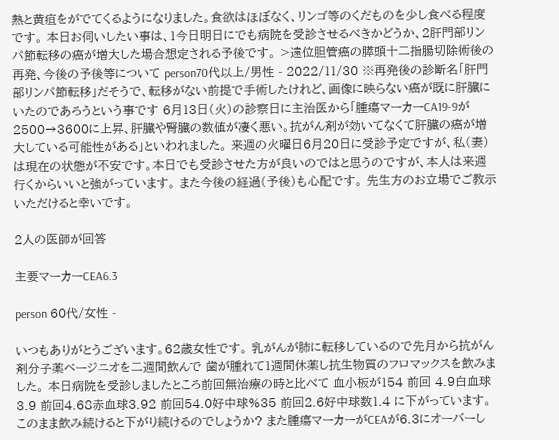熱と黄疸をがでてくるようになりました。食欲はほぼなく、リンゴ等のくだものを少し食べる程度です。 本日お伺いしたい事は、1今日明日にでも病院を受診させるべきかどうか、2肝門部リンパ節転移の癌が増大した場合想定される予後です。 >遠位胆管癌の膵頭十二指腸切除術後の再発、今後の予後等について person70代以上/男性 - 2022/11/30 ※再発後の診断名「肝門部リンパ節転移」だそうで、転移がない前提で手術したけれど、画像に映らない癌が既に肝臓にいたのであろうという事です 6月13日(火)の診察日に主治医から「腫瘍マーカーCA19-9が2500→3600に上昇、肝臓や腎臓の数値が凄く悪い。抗がん剤が効いてなくて肝臓の癌が増大している可能性がある」といわれました。 来週の火曜日6月20日に受診予定ですが、私(妻)は現在の状態が不安です。本日でも受診させた方が良いのではと思うのですが、本人は来週行くからいいと強がっています。 また今後の経過(予後)も心配です。 先生方のお立場でご教示いただけると幸いです。

2人の医師が回答

主要マーカーCEA6.3

person 60代/女性 -

いつもありがとうございます。62歳女性です。 乳がんが肺に転移しているので先月から抗がん剤分子薬ベージニオを二週間飲んで 歯が腫れて1週間休薬し抗生物質のフロマックスを飲みました。 本日病院を受診しましたところ前回無治療の時と比べて 血小板が154 前回 4.9白血球3.9 前回4.68赤血球3.92 前回54.0好中球%35 前回2.6好中球数1.4 に下がっています。 このまま飲み続けると下がり続けるのでしょうか? また腫瘍マーカーがCEAが6.3にオーバーし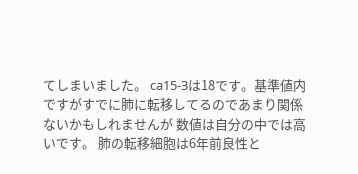てしまいました。 ca15-3は18です。基準値内ですがすでに肺に転移してるのであまり関係ないかもしれませんが 数値は自分の中では高いです。 肺の転移細胞は6年前良性と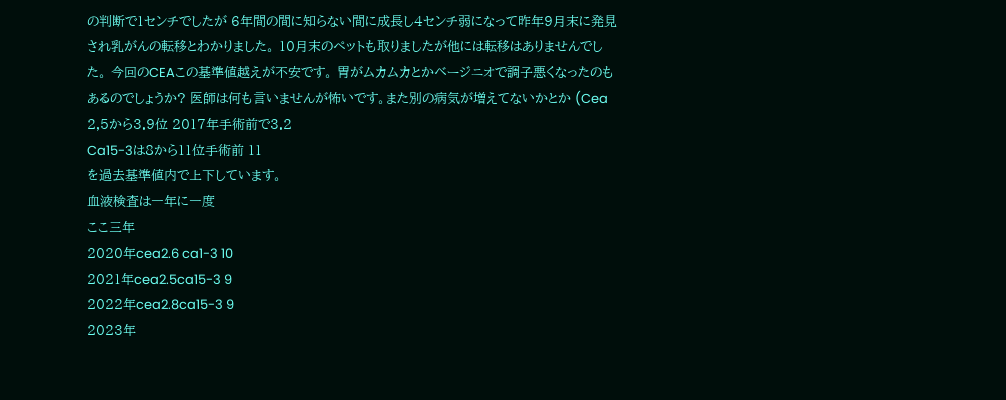の判断で1センチでしたが 6年間の間に知らない間に成長し4センチ弱になって昨年9月末に発見され乳がんの転移とわかりました。 10月末のペットも取りましたが他には転移はありませんでした。 今回のCEAこの基準値越えが不安です。 胃がムカムカとかベージニオで調子悪くなったのもあるのでしょうか? 医師は何も言いませんが怖いです。また別の病気が増えてないかとか (Cea 2,5から3.9位 2017年手術前で3.2
Ca15-3は8から11位手術前 11
を過去基準値内で上下しています。
血液検査は一年に一度
ここ三年
2020年cea2.6 ca1-3 10
2021年cea2.5ca15-3 9
2022年cea2.8ca15-3 9
2023年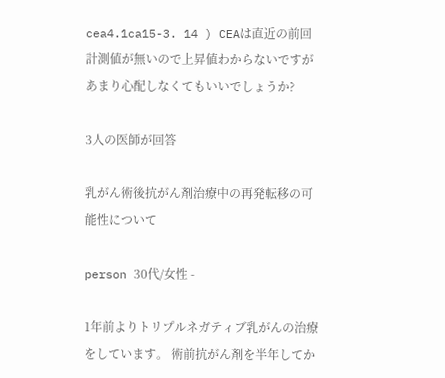cea4.1ca15-3. 14 ) CEAは直近の前回計測値が無いので上昇値わからないですが あまり心配しなくてもいいでしょうか?

3人の医師が回答

乳がん術後抗がん剤治療中の再発転移の可能性について

person 30代/女性 -

1年前よりトリプルネガティブ乳がんの治療をしています。 術前抗がん剤を半年してか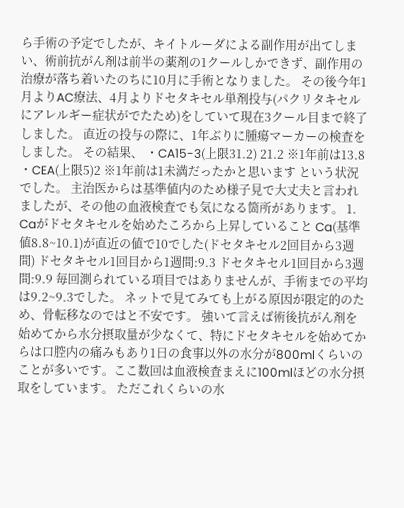ら手術の予定でしたが、キイトルーダによる副作用が出てしまい、術前抗がん剤は前半の薬剤の1クールしかできず、副作用の治療が落ち着いたのちに10月に手術となりました。 その後今年1月よりAC療法、4月よりドセタキセル単剤投与(パクリタキセルにアレルギー症状がでたため)をしていて現在3クール目まで終了しました。 直近の投与の際に、1年ぶりに腫瘍マーカーの検査をしました。 その結果、 ・CA15-3(上限31.2) 21.2 ※1年前は13.8 ・CEA(上限5)2 ※1年前は1未満だったかと思います という状況でした。 主治医からは基準値内のため様子見で大丈夫と言われましたが、その他の血液検査でも気になる箇所があります。 1. Caがドセタキセルを始めたころから上昇していること Ca(基準値8.8~10.1)が直近の値で10でした(ドセタキセル2回目から3週間) ドセタキセル1回目から1週間:9.3 ドセタキセル1回目から3週間:9.9 毎回測られている項目ではありませんが、手術までの平均は9.2~9.3でした。 ネットで見てみても上がる原因が限定的のため、骨転移なのではと不安です。 強いて言えば術後抗がん剤を始めてから水分摂取量が少なくて、特にドセタキセルを始めてからは口腔内の痛みもあり1日の食事以外の水分が800mlくらいのことが多いです。ここ数回は血液検査まえに100mlほどの水分摂取をしています。 ただこれくらいの水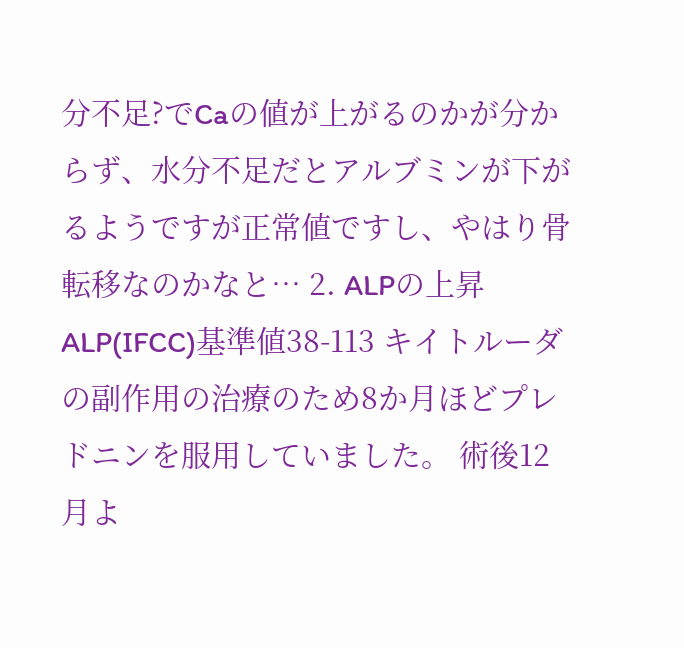分不足?でCaの値が上がるのかが分からず、水分不足だとアルブミンが下がるようですが正常値ですし、やはり骨転移なのかなと… 2. ALPの上昇 ALP(IFCC)基準値38-113 キイトルーダの副作用の治療のため8か月ほどプレドニンを服用していました。 術後12月よ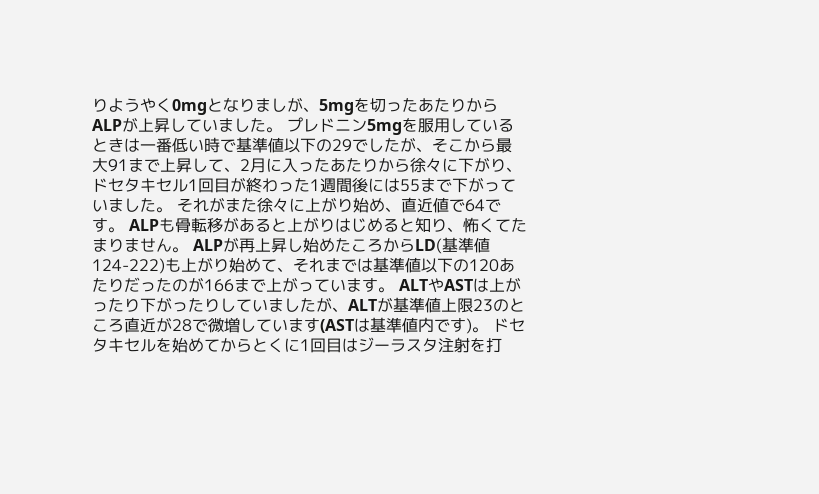りようやく0mgとなりましが、5mgを切ったあたりからALPが上昇していました。 プレドニン5mgを服用しているときは一番低い時で基準値以下の29でしたが、そこから最大91まで上昇して、2月に入ったあたりから徐々に下がり、ドセタキセル1回目が終わった1週間後には55まで下がっていました。 それがまた徐々に上がり始め、直近値で64です。 ALPも骨転移があると上がりはじめると知り、怖くてたまりません。 ALPが再上昇し始めたころからLD(基準値124-222)も上がり始めて、それまでは基準値以下の120あたりだったのが166まで上がっています。 ALTやASTは上がったり下がったりしていましたが、ALTが基準値上限23のところ直近が28で微増しています(ASTは基準値内です)。 ドセタキセルを始めてからとくに1回目はジーラスタ注射を打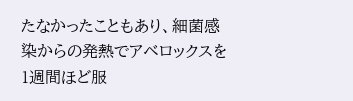たなかったこともあり、細菌感染からの発熱でアベロックスを1週間ほど服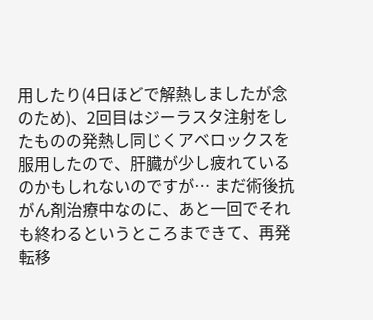用したり(4日ほどで解熱しましたが念のため)、2回目はジーラスタ注射をしたものの発熱し同じくアベロックスを服用したので、肝臓が少し疲れているのかもしれないのですが… まだ術後抗がん剤治療中なのに、あと一回でそれも終わるというところまできて、再発転移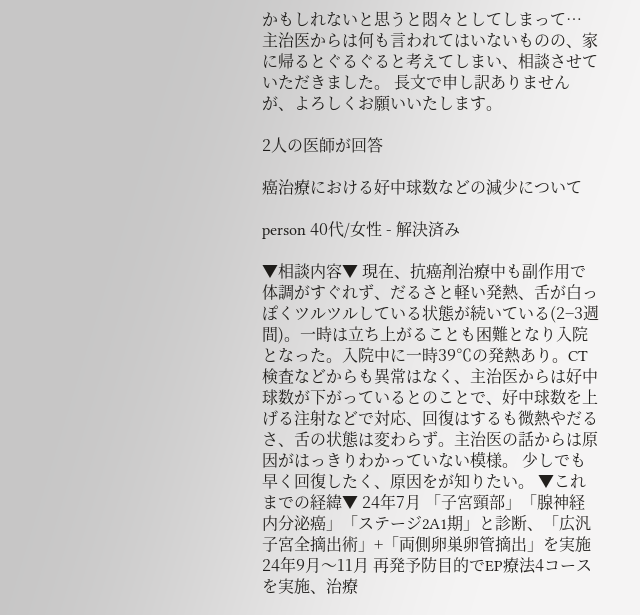かもしれないと思うと悶々としてしまって… 主治医からは何も言われてはいないものの、家に帰るとぐるぐると考えてしまい、相談させていただきました。 長文で申し訳ありませんが、よろしくお願いいたします。

2人の医師が回答

癌治療における好中球数などの減少について

person 40代/女性 - 解決済み

▼相談内容▼ 現在、抗癌剤治療中も副作用で体調がすぐれず、だるさと軽い発熱、舌が白っぽくツルツルしている状態が続いている(2−3週間)。一時は立ち上がることも困難となり入院となった。入院中に一時39℃の発熱あり。CT検査などからも異常はなく、主治医からは好中球数が下がっているとのことで、好中球数を上げる注射などで対応、回復はするも微熱やだるさ、舌の状態は変わらず。主治医の話からは原因がはっきりわかっていない模様。 少しでも早く回復したく、原因をが知りたい。 ▼これまでの経緯▼ 24年7月 「子宮頸部」「腺神経内分泌癌」「ステージ2A1期」と診断、「広汎子宮全摘出術」+「両側卵巣卵管摘出」を実施 24年9月〜11月 再発予防目的でEP療法4コースを実施、治療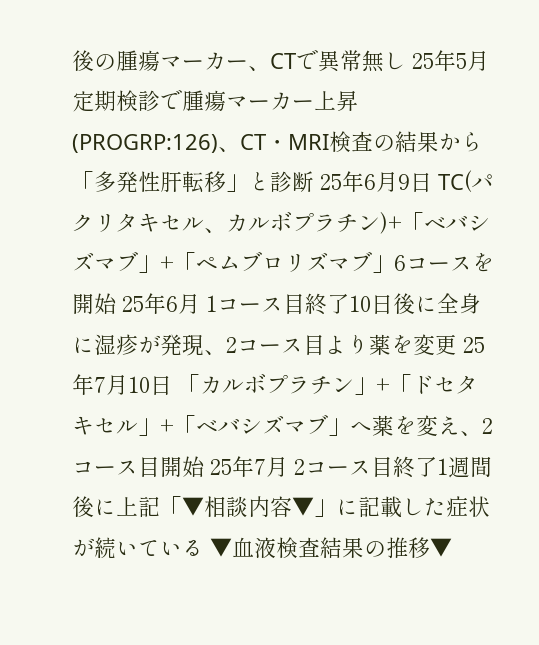後の腫瘍マーカー、CTで異常無し 25年5月 定期検診で腫瘍マーカー上昇(PROGRP:126)、CT・MRI検査の結果から「多発性肝転移」と診断 25年6月9日 TC(パクリタキセル、カルボプラチン)+「ベバシズマブ」+「ペムブロリズマブ」6コースを開始 25年6月 1コース目終了10日後に全身に湿疹が発現、2コース目より薬を変更 25年7月10日 「カルボプラチン」+「ドセタキセル」+「ベバシズマブ」へ薬を変え、2コース目開始 25年7月 2コース目終了1週間後に上記「▼相談内容▼」に記載した症状が続いている ▼血液検査結果の推移▼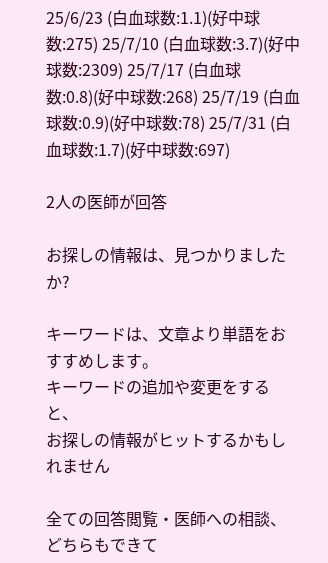25/6/23 (白血球数:1.1)(好中球数:275) 25/7/10 (白血球数:3.7)(好中球数:2309) 25/7/17 (白血球数:0.8)(好中球数:268) 25/7/19 (白血球数:0.9)(好中球数:78) 25/7/31 (白血球数:1.7)(好中球数:697)

2人の医師が回答

お探しの情報は、見つかりましたか?

キーワードは、文章より単語をおすすめします。
キーワードの追加や変更をすると、
お探しの情報がヒットするかもしれません

全ての回答閲覧・医師への相談、
どちらもできて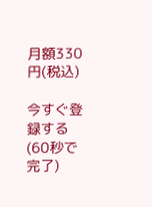月額330円(税込)

今すぐ登録する
(60秒で完了)